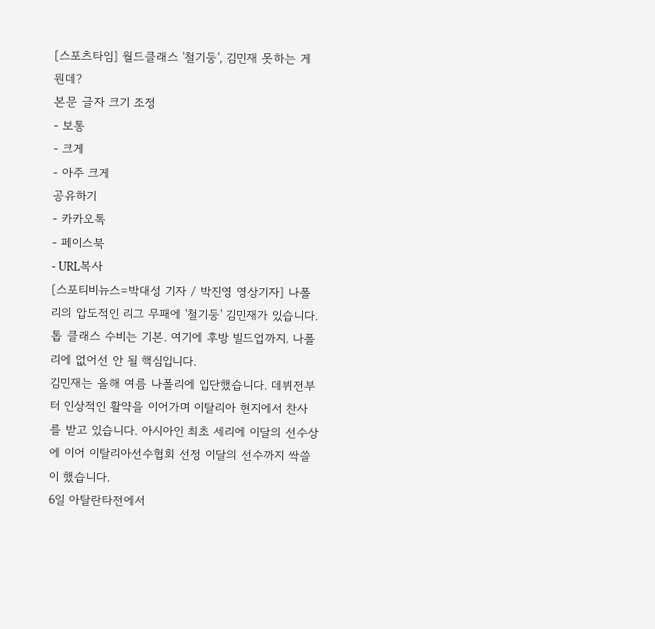[스포츠타임] 월드클래스 '철기둥', 김민재 못하는 게 뭔데?
본문 글자 크기 조정
- 보통
- 크게
- 아주 크게
공유하기
- 카카오톡
- 페이스북
- URL복사
[스포티비뉴스=박대성 기자 / 박진영 영상기자] 나폴리의 압도적인 리그 무패에 '철기둥' 김민재가 있습니다. 톱 클래스 수비는 기본. 여기에 후방 빌드업까지. 나폴리에 없어선 안 될 핵심입니다.
김민재는 올해 여름 나폴리에 입단했습니다. 데뷔전부터 인상적인 활약을 이어가며 이탈리아 현지에서 찬사를 받고 있습니다. 아시아인 최초 세리에 이달의 선수상에 이어 이탈리아선수협회 선정 이달의 선수까지 싹쓸이 했습니다.
6일 아탈란타전에서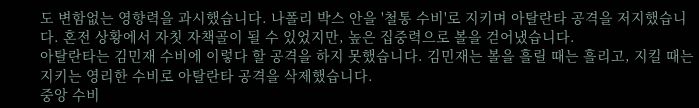도 변함없는 영향력을 과시했습니다. 나폴리 박스 안을 '철통 수비'로 지키며 아탈란타 공격을 저지했습니다. 혼전 상황에서 자칫 자책골이 될 수 있었지만, 높은 집중력으로 볼을 걷어냈습니다.
아탈란타는 김민재 수비에 이렇다 할 공격을 하지 못했습니다. 김민재는 볼을 흘릴 때는 흘리고, 지킬 때는 지키는 영리한 수비로 아탈란타 공격을 삭제했습니다.
중앙 수비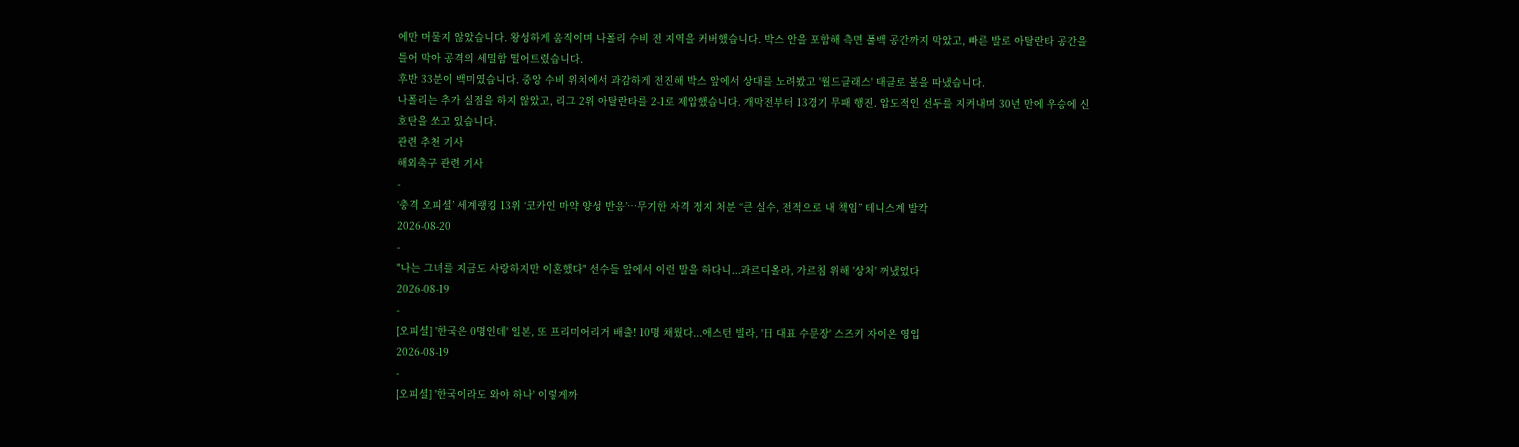에만 머물지 않았습니다. 왕성하게 움직이며 나폴리 수비 전 지역을 커버했습니다. 박스 안을 포함해 측면 풀백 공간까지 막았고, 빠른 발로 아탈란타 공간을 틀어 막아 공격의 세밀함 떨어트렸습니다.
후반 33분이 백미였습니다. 중앙 수비 위치에서 과감하게 전진해 박스 앞에서 상대를 노려봤고 '월드클래스' 태클로 볼을 따냈습니다.
나폴리는 추가 실점을 하지 않았고, 리그 2위 아탈란타를 2-1로 제압했습니다. 개막전부터 13경기 무패 행진. 압도적인 선두를 지켜내며 30년 만에 우승에 신호탄을 쏘고 있습니다.
관련 추천 기사
해외축구 관련 기사
-
‘충격 오피셜’ 세계랭킹 13위 ‘코카인 마약 양성 반응’…무기한 자격 정지 처분 “큰 실수, 전적으로 내 책임” 테니스계 발칵
2026-08-20
-
"나는 그녀를 지금도 사랑하지만 이혼했다" 선수들 앞에서 이런 말을 하다니...과르디올라, 가르침 위해 '상처' 꺼냈었다
2026-08-19
-
[오피셜] '한국은 0명인데' 일본, 또 프리미어리거 배출! 10명 채웠다...애스턴 빌라, '日 대표 수문장' 스즈키 자이온 영입
2026-08-19
-
[오피셜] '한국이라도 와야 하나' 이렇게까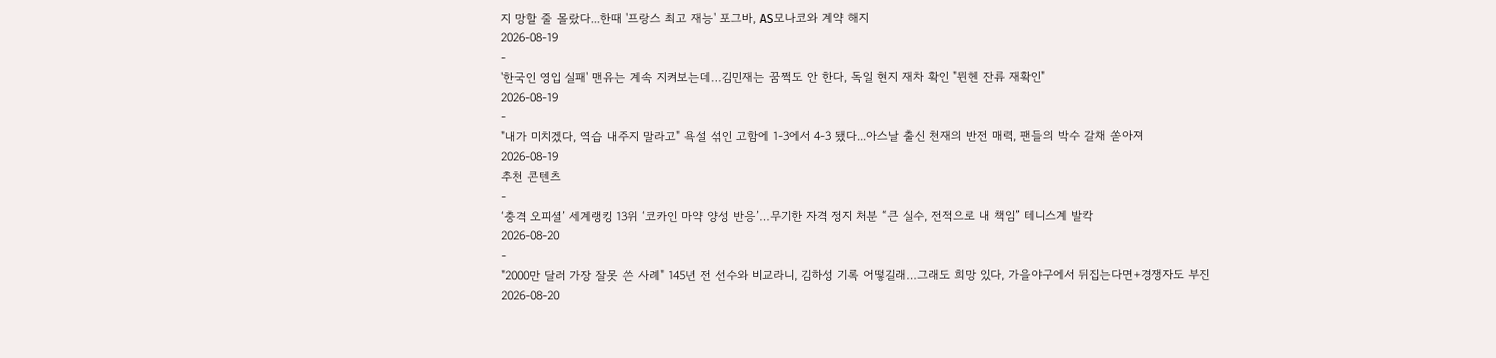지 망할 줄 몰랐다...한때 '프랑스 최고 재능' 포그바, AS모나코와 계약 해지
2026-08-19
-
'한국인 영입 실패' 맨유는 계속 지켜보는데…김민재는 꿈쩍도 안 한다, 독일 현지 재차 확인 "뮌헨 잔류 재확인"
2026-08-19
-
"내가 미치겠다, 역습 내주지 말라고" 욕설 섞인 고함에 1-3에서 4-3 됐다...아스날 출신 천재의 반전 매력, 팬들의 박수 갈채 쏟아져
2026-08-19
추천 콘텐츠
-
‘충격 오피셜’ 세계랭킹 13위 ‘코카인 마약 양성 반응’…무기한 자격 정지 처분 “큰 실수, 전적으로 내 책임” 테니스계 발칵
2026-08-20
-
"2000만 달러 가장 잘못 쓴 사례" 145년 전 선수와 비교라니, 김하성 기록 어떻길래…그래도 희망 있다, 가을야구에서 뒤집는다면+경쟁자도 부진
2026-08-20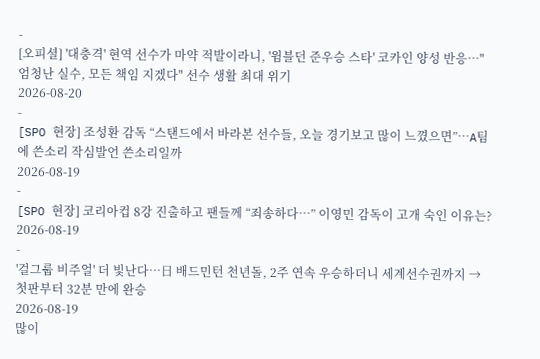-
[오피셜] '대충격' 현역 선수가 마약 적발이라니, '윔블던 준우승 스타' 코카인 양성 반응…"엄청난 실수, 모든 책임 지겠다" 선수 생활 최대 위기
2026-08-20
-
[SPO 현장] 조성환 감독 “스탠드에서 바라본 선수들, 오늘 경기보고 많이 느꼈으면”…A팀에 쓴소리 작심발언 쓴소리일까
2026-08-19
-
[SPO 현장] 코리아컵 8강 진출하고 팬들께 “죄송하다…” 이영민 감독이 고개 숙인 이유는?
2026-08-19
-
'걸그룹 비주얼' 더 빛난다…日 배드민턴 천년돌, 2주 연속 우승하더니 세계선수권까지 → 첫판부터 32분 만에 완승
2026-08-19
많이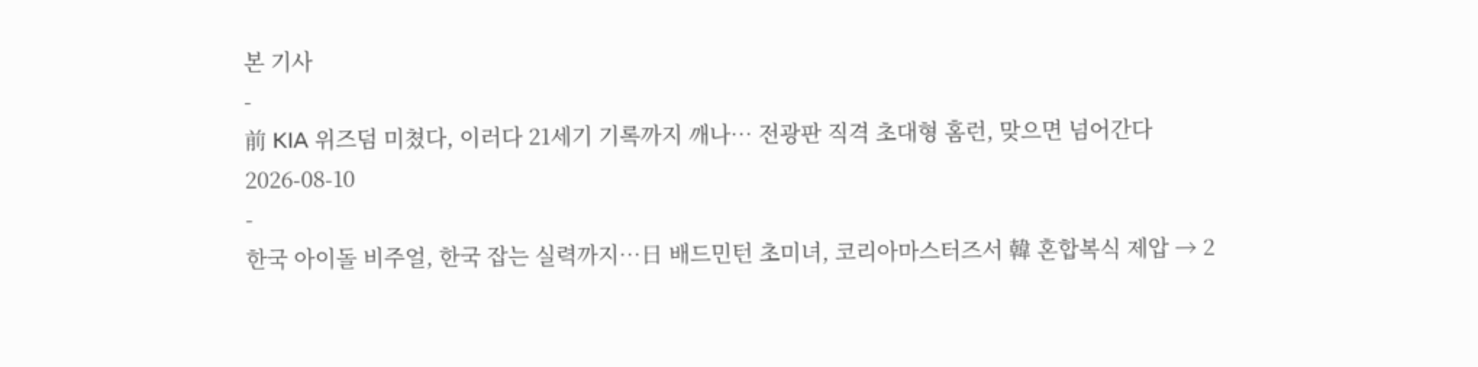본 기사
-
前 KIA 위즈덤 미쳤다, 이러다 21세기 기록까지 깨나… 전광판 직격 초대형 홈런, 맞으면 넘어간다
2026-08-10
-
한국 아이돌 비주얼, 한국 잡는 실력까지…日 배드민턴 초미녀, 코리아마스터즈서 韓 혼합복식 제압 → 2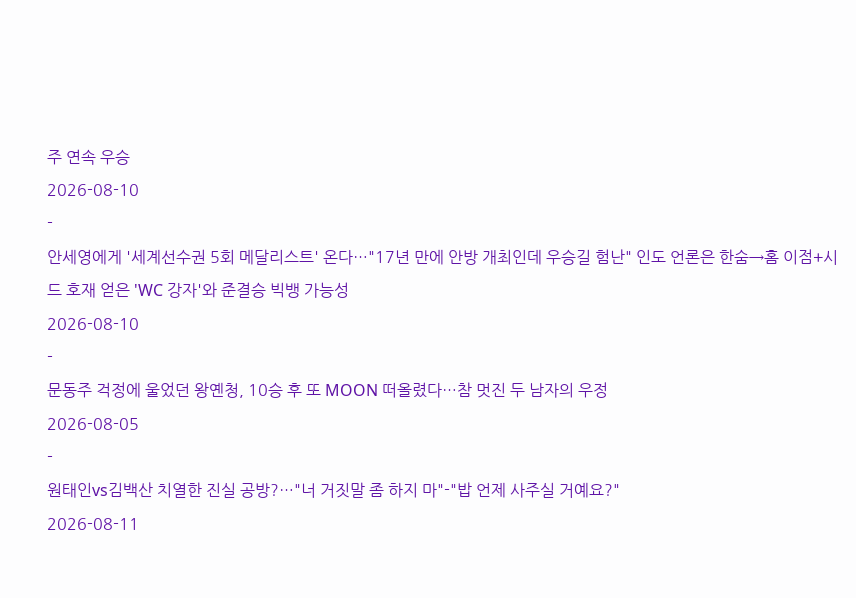주 연속 우승
2026-08-10
-
안세영에게 '세계선수권 5회 메달리스트' 온다…"17년 만에 안방 개최인데 우승길 험난" 인도 언론은 한숨→홈 이점+시드 호재 얻은 'WC 강자'와 준결승 빅뱅 가능성
2026-08-10
-
문동주 걱정에 울었던 왕옌청, 10승 후 또 MOON 떠올렸다…참 멋진 두 남자의 우정
2026-08-05
-
원태인vs김백산 치열한 진실 공방?…"너 거짓말 좀 하지 마"-"밥 언제 사주실 거예요?"
2026-08-11